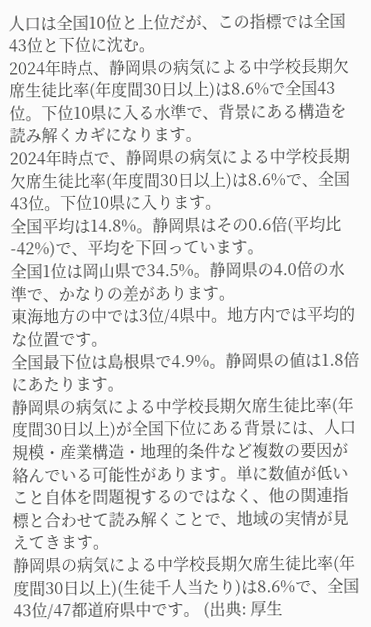人口は全国10位と上位だが、この指標では全国43位と下位に沈む。
2024年時点、静岡県の病気による中学校長期欠席生徒比率(年度間30日以上)は8.6%で全国43位。下位10県に入る水準で、背景にある構造を読み解くカギになります。
2024年時点で、静岡県の病気による中学校長期欠席生徒比率(年度間30日以上)は8.6%で、全国43位。下位10県に入ります。
全国平均は14.8%。静岡県はその0.6倍(平均比-42%)で、平均を下回っています。
全国1位は岡山県で34.5%。静岡県の4.0倍の水準で、かなりの差があります。
東海地方の中では3位/4県中。地方内では平均的な位置です。
全国最下位は島根県で4.9%。静岡県の値は1.8倍にあたります。
静岡県の病気による中学校長期欠席生徒比率(年度間30日以上)が全国下位にある背景には、人口規模・産業構造・地理的条件など複数の要因が絡んでいる可能性があります。単に数値が低いこと自体を問題視するのではなく、他の関連指標と合わせて読み解くことで、地域の実情が見えてきます。
静岡県の病気による中学校長期欠席生徒比率(年度間30日以上)(生徒千人当たり)は8.6%で、全国43位/47都道府県中です。 (出典: 厚生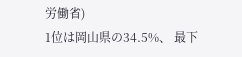労働省)
1位は岡山県の34.5%、 最下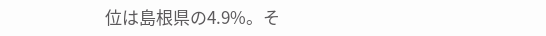位は島根県の4.9%。そ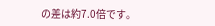の差は約7.0倍です。